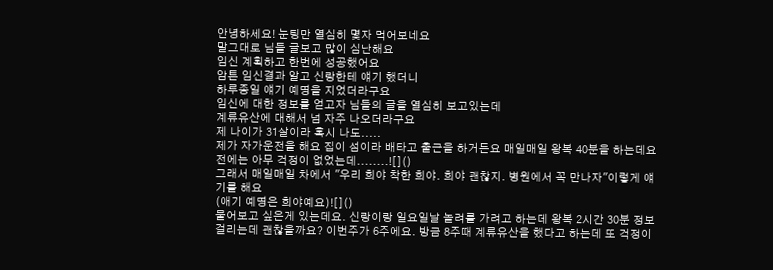안녕하세요! 눈팅만 열심히 몇자 먹어보네요
말그대로 님들 글보고 많이 심난해요
임신 계획하고 한번에 성공했어요
암튼 임신결과 알고 신랑한테 얘기 했더니
하루종일 얘기 예명을 지었더라구요
임신에 대한 정보를 얻고자 님들의 글을 열심히 보고있는데
계류유산에 대해서 넘 자주 나오더라구요
제 나이가 31살이라 혹시 나도.....
제가 자가운전을 해요 집이 섬이라 배타고 출근을 하거든요 매일매일 왕복 40분을 하는데요
전에는 아무 걱정이 없었는데........![]()
그래서 매일매일 차에서 "우리 희야 착한 희야. 희야 괜찮지. 병원에서 꼭 만나자"이렇게 얘기를 해요
(애기 예명은 희야예요)![]()
물어보고 싶은게 있는데요. 신랑이랑 일요일날 놀려를 가려고 하는데 왕복 2시간 30분 정보 걸리는데 괜찮을까요? 이번주가 6주에요. 방금 8주때 계류유산을 했다고 하는데 또 걱정이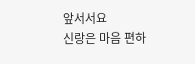앞서서요
신랑은 마음 편하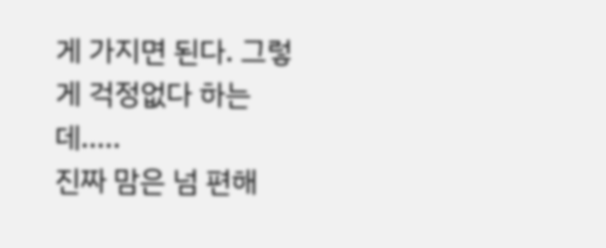게 가지면 된다. 그렇게 걱정없다 하는데.....
진짜 맘은 넘 편해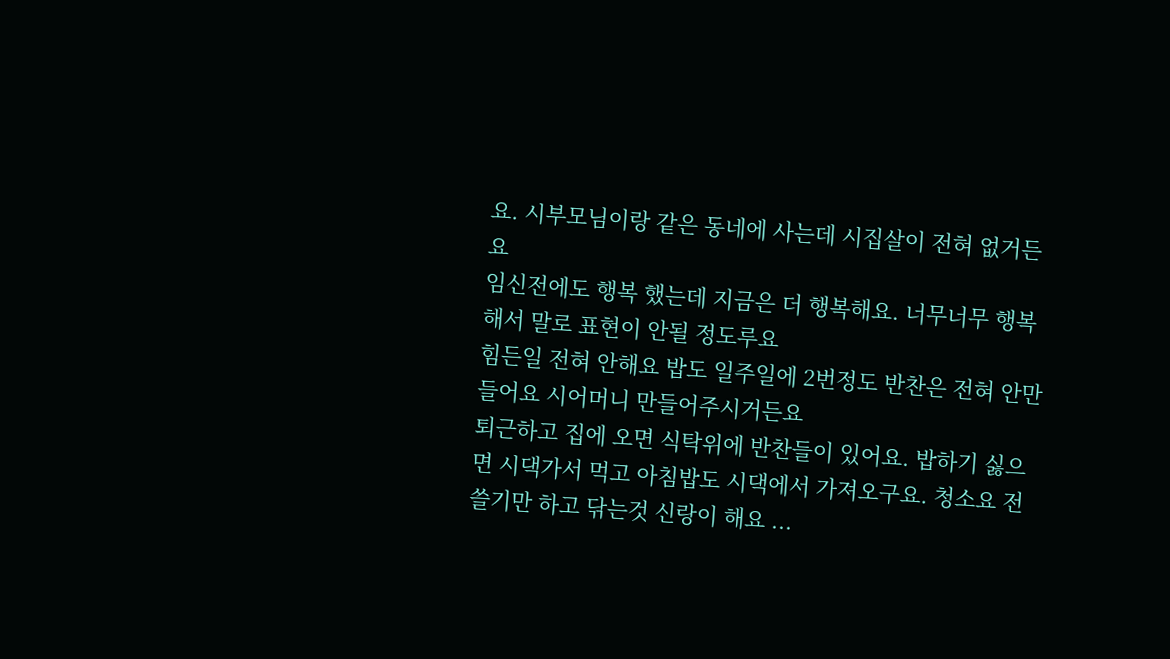요. 시부모님이랑 같은 동네에 사는데 시집살이 전혀 없거든요
임신전에도 행복 했는데 지금은 더 행복해요. 너무너무 행복해서 말로 표현이 안될 정도루요
힘든일 전혀 안해요 밥도 일주일에 2번정도 반찬은 전혀 안만들어요 시어머니 만들어주시거든요
퇴근하고 집에 오면 식탁위에 반찬들이 있어요. 밥하기 싫으면 시댁가서 먹고 아침밥도 시댁에서 가져오구요. 청소요 전 쓸기만 하고 닦는것 신랑이 해요 ...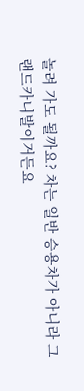놀려 가도 될까요? 차는 일반 승용차가 아니라 그랜드카니발이거든요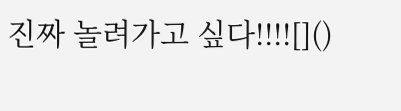진짜 놀려가고 싶다!!!![]()